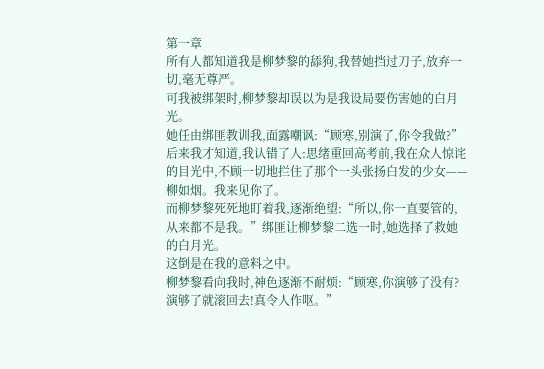第一章
所有人都知道我是柳梦黎的舔狗,我替她挡过刀子,放弃一切,毫无尊严。
可我被绑架时,柳梦黎却误以为是我设局要伤害她的白月光。
她任由绑匪教训我,面露嘲讽:“顾寒,别演了,你令我做?”
后来我才知道,我认错了人:思绪重回高考前,我在众人惊诧的目光中,不顾一切地拦住了那个一头张扬白发的少女——柳如烟。我来见你了。
而柳梦黎死死地盯着我,逐渐绝望:“所以,你一直要管的,从来都不是我。”绑匪让柳梦黎二选一时,她选择了救她的白月光。
这倒是在我的意料之中。
柳梦黎看向我时,神色逐渐不耐烦:“顾寒,你演够了没有?演够了就滚回去!真令人作呕。”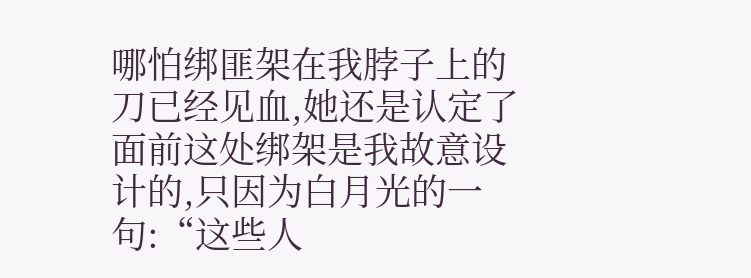哪怕绑匪架在我脖子上的刀已经见血,她还是认定了面前这处绑架是我故意设计的,只因为白月光的一句:“这些人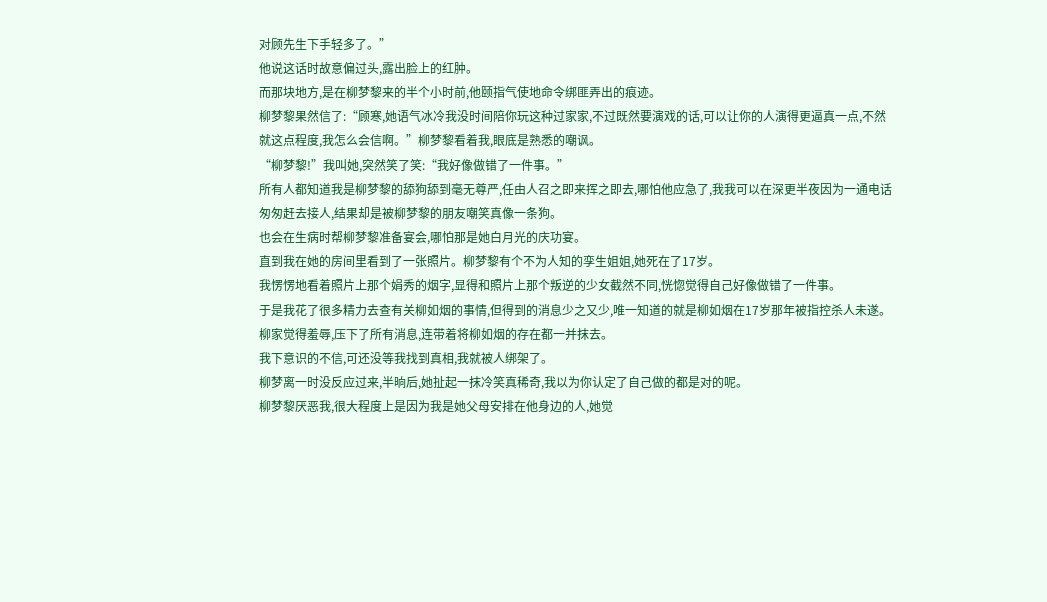对顾先生下手轻多了。”
他说这话时故意偏过头,露出脸上的红肿。
而那块地方,是在柳梦黎来的半个小时前,他颐指气使地命令绑匪弄出的痕迹。
柳梦黎果然信了:“顾寒,她语气冰冷我没时间陪你玩这种过家家,不过既然要演戏的话,可以让你的人演得更逼真一点,不然就这点程度,我怎么会信啊。”柳梦黎看着我,眼底是熟悉的嘲讽。
“柳梦黎!”我叫她,突然笑了笑:“我好像做错了一件事。”
所有人都知道我是柳梦黎的舔狗舔到毫无尊严,任由人召之即来挥之即去,哪怕他应急了,我我可以在深更半夜因为一通电话匆匆赶去接人,结果却是被柳梦黎的朋友嘲笑真像一条狗。
也会在生病时帮柳梦黎准备宴会,哪怕那是她白月光的庆功宴。
直到我在她的房间里看到了一张照片。柳梦黎有个不为人知的孪生姐姐,她死在了17岁。
我愣愣地看着照片上那个娟秀的烟字,显得和照片上那个叛逆的少女截然不同,恍惚觉得自己好像做错了一件事。
于是我花了很多精力去查有关柳如烟的事情,但得到的消息少之又少,唯一知道的就是柳如烟在17岁那年被指控杀人未遂。
柳家觉得羞辱,压下了所有消息,连带着将柳如烟的存在都一并抹去。
我下意识的不信,可还没等我找到真相,我就被人绑架了。
柳梦离一时没反应过来,半晌后,她扯起一抹冷笑真稀奇,我以为你认定了自己做的都是对的呢。
柳梦黎厌恶我,很大程度上是因为我是她父母安排在他身边的人,她觉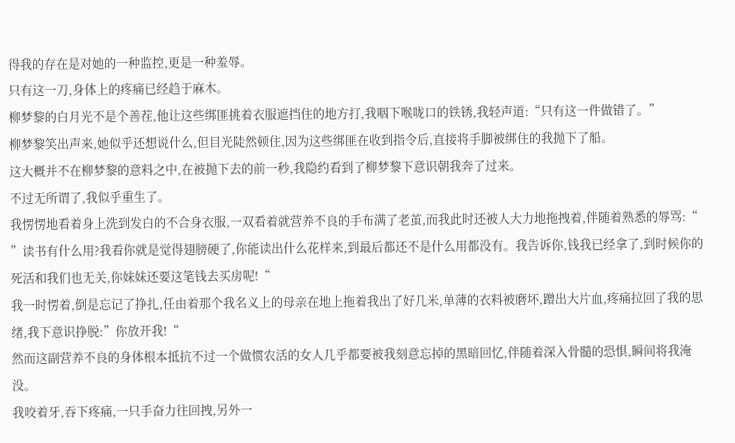得我的存在是对她的一种监控,更是一种羞辱。
只有这一刀,身体上的疼痛已经趋于麻木。
柳梦黎的白月光不是个善茬,他让这些绑匪挑着衣服遮挡住的地方打,我咽下喉咙口的铁锈,我轻声道:“只有这一件做错了。”
柳梦黎笑出声来,她似乎还想说什么,但目光陡然顿住,因为这些绑匪在收到指令后,直接将手脚被绑住的我抛下了船。
这大概并不在柳梦黎的意料之中,在被抛下去的前一秒,我隐约看到了柳梦黎下意识朝我奔了过来。
不过无所谓了,我似乎重生了。
我愣愣地看着身上洗到发白的不合身衣服,一双看着就营养不良的手布满了老茧,而我此时还被人大力地拖拽着,伴随着熟悉的辱骂:“
”读书有什么用?我看你就是觉得翅膀硬了,你能读出什么花样来,到最后都还不是什么用都没有。我告诉你,钱我已经拿了,到时候你的死活和我们也无关,你妹妹还要这笔钱去买房呢!“
我一时愣着,倒是忘记了挣扎,任由着那个我名义上的母亲在地上拖着我出了好几米,单薄的衣料被磨坏,蹭出大片血,疼痛拉回了我的思绪,我下意识挣脱:”你放开我!“
然而这副营养不良的身体根本抵抗不过一个做惯农活的女人几乎都要被我刻意忘掉的黑暗回忆,伴随着深入骨髓的恐惧,瞬间将我淹没。
我咬着牙,吞下疼痛,一只手奋力往回拽,另外一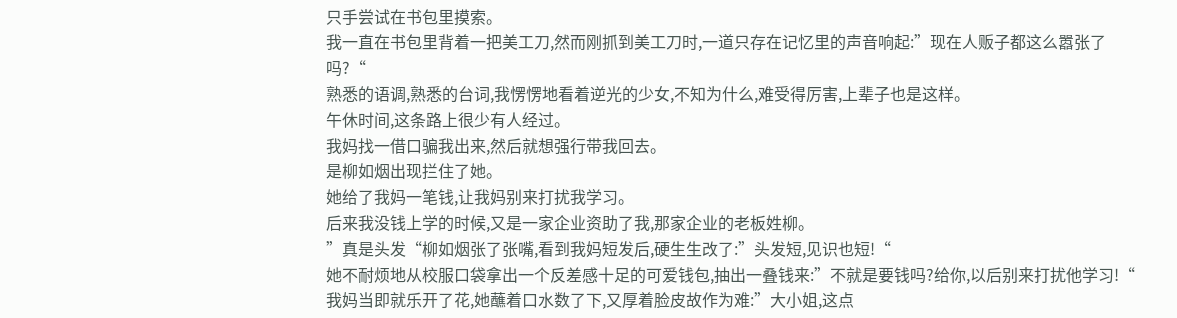只手尝试在书包里摸索。
我一直在书包里背着一把美工刀,然而刚抓到美工刀时,一道只存在记忆里的声音响起:”现在人贩子都这么嚣张了吗?“
熟悉的语调,熟悉的台词,我愣愣地看着逆光的少女,不知为什么,难受得厉害,上辈子也是这样。
午休时间,这条路上很少有人经过。
我妈找一借口骗我出来,然后就想强行带我回去。
是柳如烟出现拦住了她。
她给了我妈一笔钱,让我妈别来打扰我学习。
后来我没钱上学的时候,又是一家企业资助了我,那家企业的老板姓柳。
”真是头发“柳如烟张了张嘴,看到我妈短发后,硬生生改了:”头发短,见识也短!“
她不耐烦地从校服口袋拿出一个反差感十足的可爱钱包,抽出一叠钱来:”不就是要钱吗?给你,以后别来打扰他学习!“
我妈当即就乐开了花,她蘸着口水数了下,又厚着脸皮故作为难:”大小姐,这点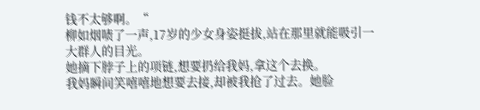钱不太够啊。“
柳如烟啧了一声,17岁的少女身姿挺拔,站在那里就能吸引一大群人的目光。
她摘下脖子上的项链,想要扔给我妈,拿这个去换。
我妈瞬间笑嘻嘻地想要去接,却被我抢了过去。她脸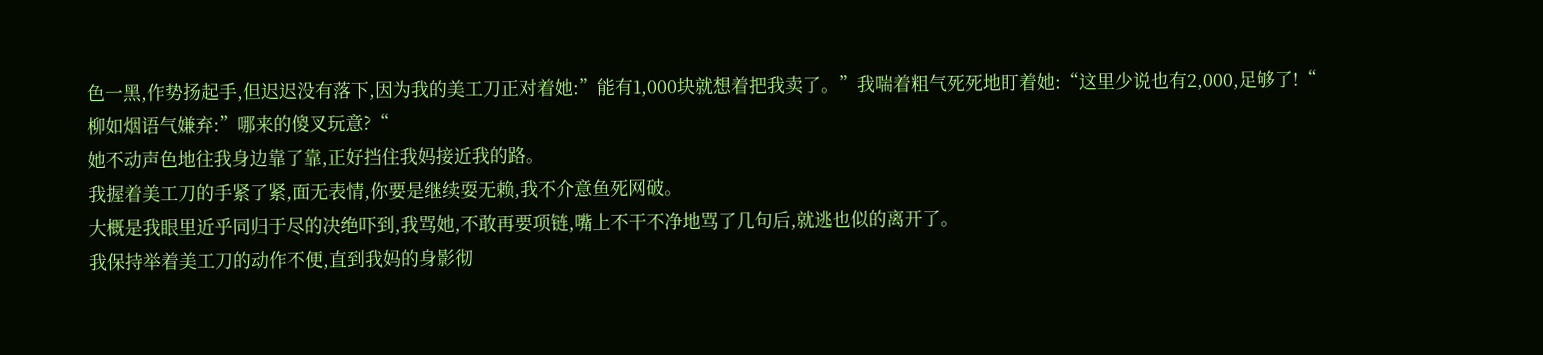色一黑,作势扬起手,但迟迟没有落下,因为我的美工刀正对着她:”能有1,000块就想着把我卖了。”我喘着粗气死死地盯着她:“这里少说也有2,000,足够了!“
柳如烟语气嫌弃:”哪来的傻叉玩意?“
她不动声色地往我身边靠了靠,正好挡住我妈接近我的路。
我握着美工刀的手紧了紧,面无表情,你要是继续耍无赖,我不介意鱼死网破。
大概是我眼里近乎同归于尽的决绝吓到,我骂她,不敢再要项链,嘴上不干不净地骂了几句后,就逃也似的离开了。
我保持举着美工刀的动作不便,直到我妈的身影彻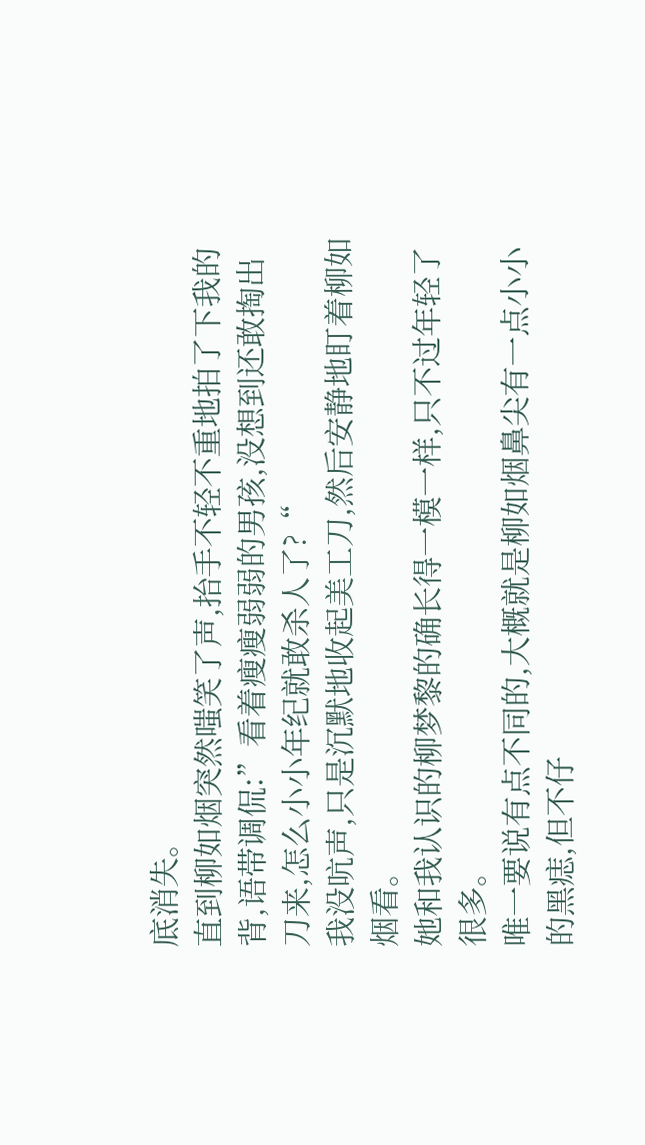底消失。
直到柳如烟突然嗤笑了声,抬手不轻不重地拍了下我的背,语带调侃:”看着瘦瘦弱弱的男孩,没想到还敢掏出刀来,怎么小小年纪就敢杀人了?“
我没吭声,只是沉默地收起美工刀,然后安静地盯着柳如烟看。
她和我认识的柳梦黎的确长得一模一样,只不过年轻了很多。
唯一要说有点不同的,大概就是柳如烟鼻尖有一点小小的黑痣,但不仔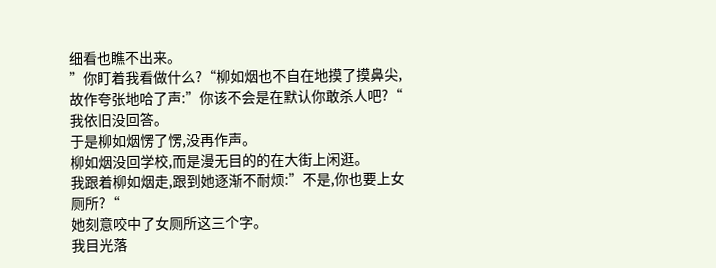细看也瞧不出来。
”你盯着我看做什么?“柳如烟也不自在地摸了摸鼻尖,故作夸张地哈了声:”你该不会是在默认你敢杀人吧?“
我依旧没回答。
于是柳如烟愣了愣,没再作声。
柳如烟没回学校,而是漫无目的的在大街上闲逛。
我跟着柳如烟走,跟到她逐渐不耐烦:”不是,你也要上女厕所?“
她刻意咬中了女厕所这三个字。
我目光落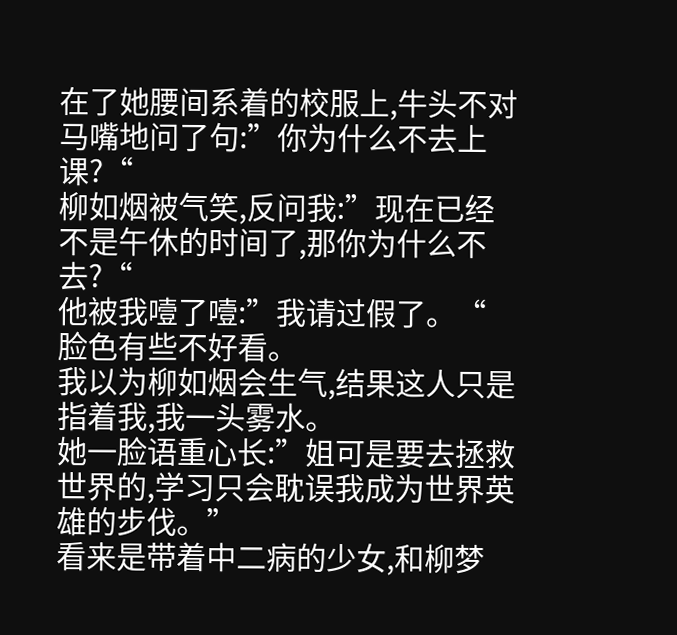在了她腰间系着的校服上,牛头不对马嘴地问了句:”你为什么不去上课?“
柳如烟被气笑,反问我:”现在已经不是午休的时间了,那你为什么不去?“
他被我噎了噎:”我请过假了。“
脸色有些不好看。
我以为柳如烟会生气,结果这人只是指着我,我一头雾水。
她一脸语重心长:”姐可是要去拯救世界的,学习只会耽误我成为世界英雄的步伐。”
看来是带着中二病的少女,和柳梦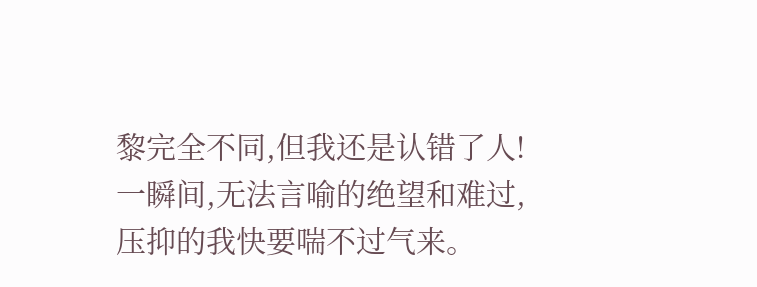黎完全不同,但我还是认错了人!
一瞬间,无法言喻的绝望和难过,压抑的我快要喘不过气来。